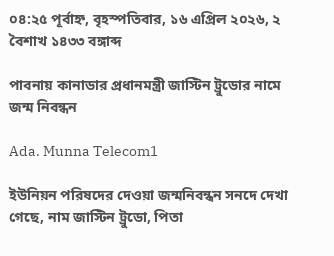০৪:২৫ পূর্বাহ্ন, বৃহস্পতিবার, ১৬ এপ্রিল ২০২৬, ২ বৈশাখ ১৪৩৩ বঙ্গাব্দ

পাবনায় কানাডার প্রধানমন্ত্রী জাস্টিন ট্রুডোর নামে জন্ম নিবন্ধন

Ada. Munna Telecom1

ইউনিয়ন পরিষদের দেওয়া জন্মনিবন্ধন সনদে দেখা গেছে, নাম জাস্টিন ট্রুডো, পিতা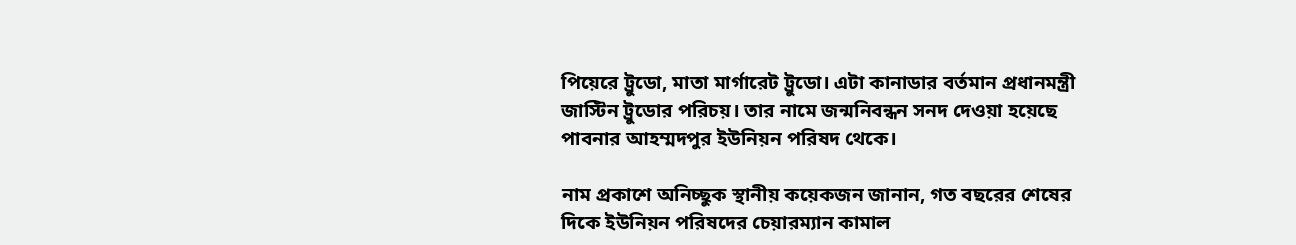পিয়েরে ট্রুডো, মাতা মার্গারেট ট্রুডো। এটা কানাডার বর্তমান প্রধানমন্ত্রী জাস্টিন ট্রুডোর পরিচয়। তার নামে জন্মনিবন্ধন সনদ দেওয়া হয়েছে পাবনার আহম্মদপুর ইউনিয়ন পরিষদ থেকে।

নাম প্রকাশে অনিচ্ছুক স্থানীয় কয়েকজন জানান, গত বছরের শেষের দিকে ইউনিয়ন পরিষদের চেয়ারম্যান কামাল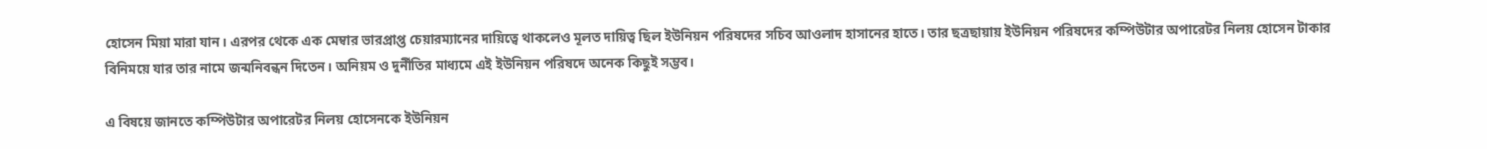হোসেন মিয়া মারা যান। এরপর থেকে এক মেম্বার ভারপ্রাপ্ত চেয়ারম্যানের দায়িত্বে থাকলেও মূলত দায়িত্ব ছিল ইউনিয়ন পরিষদের সচিব আওলাদ হাসানের হাতে। তার ছত্রছায়ায় ইউনিয়ন পরিষদের কম্পিউটার অপারেটর নিলয় হোসেন টাকার বিনিময়ে যার তার নামে জন্মনিবন্ধন দিতেন। অনিয়ম ও দুর্নীতির মাধ্যমে এই ইউনিয়ন পরিষদে অনেক কিছুই সম্ভব।

এ বিষয়ে জানতে কম্পিউটার অপারেটর নিলয় হোসেনকে ইউনিয়ন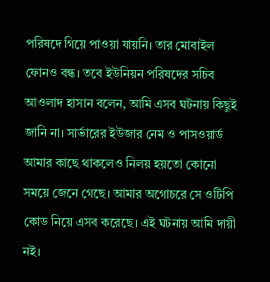পরিষদে গিয়ে পাওয়া যায়নি। তার মোবাইল ফোনও বন্ধ। তবে ইউনিয়ন পরিষদের সচিব আওলাদ হাসান বলেন, আমি এসব ঘটনায় কিছুই জানি না। সার্ভারের ইউজার নেম ও পাসওয়ার্ড আমার কাছে থাকলেও নিলয় হয়তো কোনো সময়ে জেনে গেছে। আমার অগোচরে সে ওটিপি কোড নিয়ে এসব করেছে। এই ঘটনায় আমি দায়ী নই।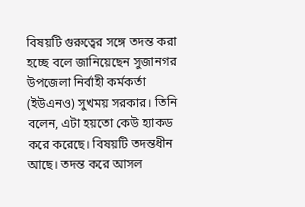বিষয়টি গুরুত্বের সঙ্গে তদন্ত করা হচ্ছে বলে জানিয়েছেন সুজানগর উপজেলা নির্বাহী কর্মকর্তা (ইউএনও) সুখময় সরকার। তিনি বলেন, এটা হয়তো কেউ হ্যাকড করে করেছে। বিষয়টি তদন্তধীন আছে। তদন্ত করে আসল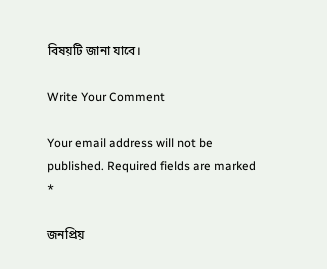বিষয়টি জানা যাবে।

Write Your Comment

Your email address will not be published. Required fields are marked *

জনপ্রিয়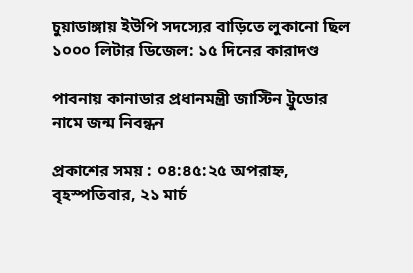চুয়াডাঙ্গায় ইউপি সদস্যের বাড়িতে লুকানো ছিল ১০০০ লিটার ডিজেল: ১৫ দিনের কারাদণ্ড

পাবনায় কানাডার প্রধানমন্ত্রী জাস্টিন ট্রুডোর নামে জন্ম নিবন্ধন

প্রকাশের সময় : ০৪:৪৫:২৫ অপরাহ্ন, বৃহস্পতিবার, ২১ মার্চ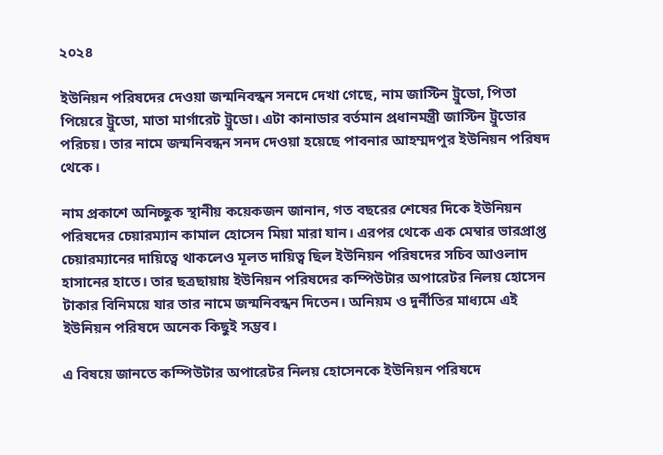২০২৪

ইউনিয়ন পরিষদের দেওয়া জন্মনিবন্ধন সনদে দেখা গেছে, নাম জাস্টিন ট্রুডো, পিতা পিয়েরে ট্রুডো, মাতা মার্গারেট ট্রুডো। এটা কানাডার বর্তমান প্রধানমন্ত্রী জাস্টিন ট্রুডোর পরিচয়। তার নামে জন্মনিবন্ধন সনদ দেওয়া হয়েছে পাবনার আহম্মদপুর ইউনিয়ন পরিষদ থেকে।

নাম প্রকাশে অনিচ্ছুক স্থানীয় কয়েকজন জানান, গত বছরের শেষের দিকে ইউনিয়ন পরিষদের চেয়ারম্যান কামাল হোসেন মিয়া মারা যান। এরপর থেকে এক মেম্বার ভারপ্রাপ্ত চেয়ারম্যানের দায়িত্বে থাকলেও মূলত দায়িত্ব ছিল ইউনিয়ন পরিষদের সচিব আওলাদ হাসানের হাতে। তার ছত্রছায়ায় ইউনিয়ন পরিষদের কম্পিউটার অপারেটর নিলয় হোসেন টাকার বিনিময়ে যার তার নামে জন্মনিবন্ধন দিতেন। অনিয়ম ও দুর্নীতির মাধ্যমে এই ইউনিয়ন পরিষদে অনেক কিছুই সম্ভব।

এ বিষয়ে জানতে কম্পিউটার অপারেটর নিলয় হোসেনকে ইউনিয়ন পরিষদে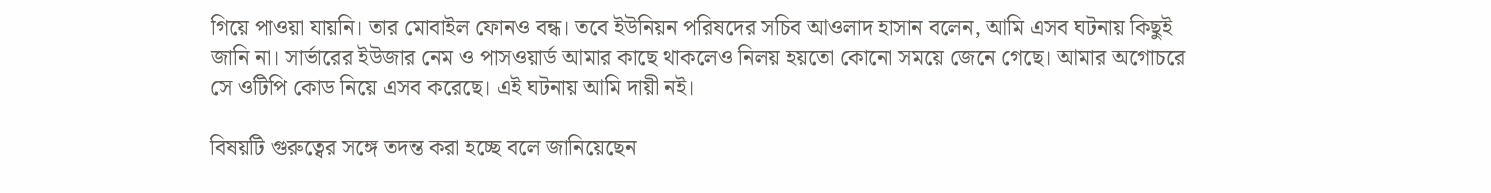গিয়ে পাওয়া যায়নি। তার মোবাইল ফোনও বন্ধ। তবে ইউনিয়ন পরিষদের সচিব আওলাদ হাসান বলেন, আমি এসব ঘটনায় কিছুই জানি না। সার্ভারের ইউজার নেম ও পাসওয়ার্ড আমার কাছে থাকলেও নিলয় হয়তো কোনো সময়ে জেনে গেছে। আমার অগোচরে সে ওটিপি কোড নিয়ে এসব করেছে। এই ঘটনায় আমি দায়ী নই।

বিষয়টি গুরুত্বের সঙ্গে তদন্ত করা হচ্ছে বলে জানিয়েছেন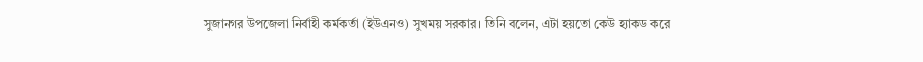সুজানগর উপজেলা নির্বাহী কর্মকর্তা (ইউএনও) সুখময় সরকার। তিনি বলেন, এটা হয়তো কেউ হ্যাকড করে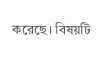করেছে। বিষয়টি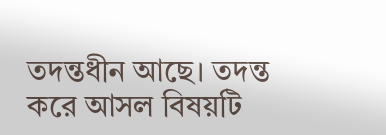তদন্তধীন আছে। তদন্ত করে আসল বিষয়টি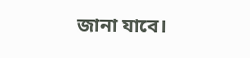জানা যাবে।